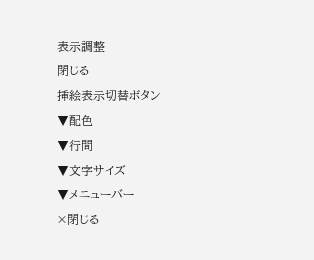表示調整
閉じる
挿絵表示切替ボタン
▼配色
▼行間
▼文字サイズ
▼メニューバー
×閉じる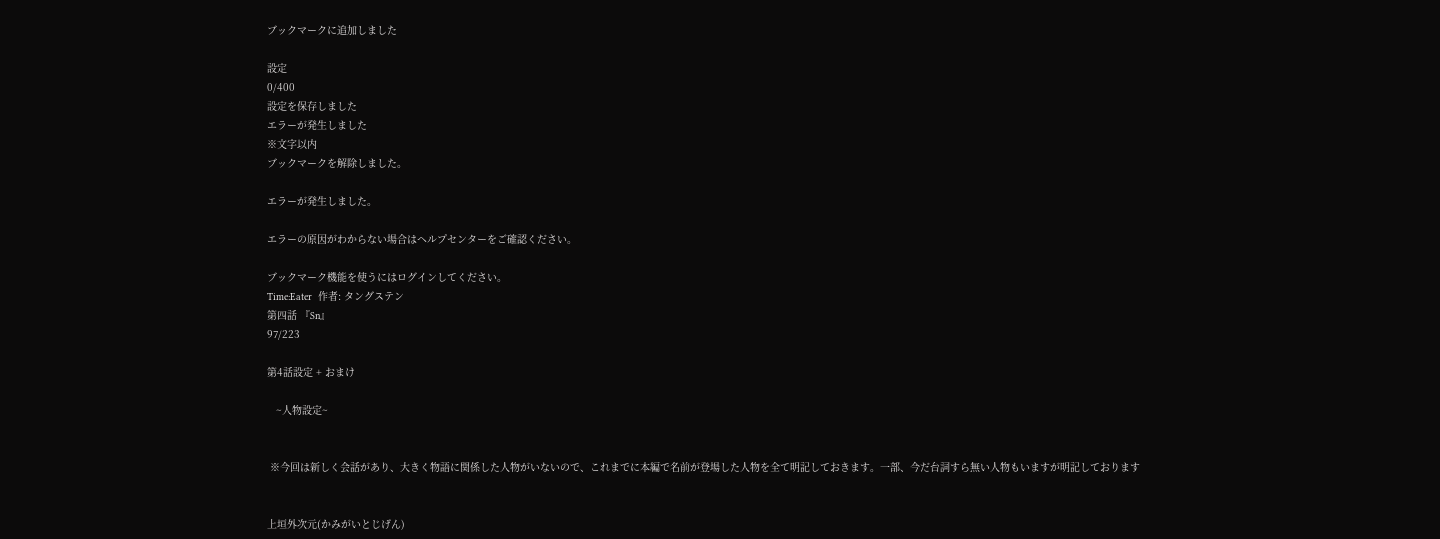ブックマークに追加しました

設定
0/400
設定を保存しました
エラーが発生しました
※文字以内
ブックマークを解除しました。

エラーが発生しました。

エラーの原因がわからない場合はヘルプセンターをご確認ください。

ブックマーク機能を使うにはログインしてください。
Time:Eater  作者: タングステン
第四話 『Sn』
97/223

第4話設定 + おまけ

   ~人物設定~


 ※今回は新しく会話があり、大きく物語に関係した人物がいないので、これまでに本編で名前が登場した人物を全て明記しておきます。一部、今だ台詞すら無い人物もいますが明記しております


上垣外次元(かみがいとじげん)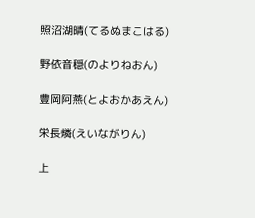照沼湖晴(てるぬまこはる)

野依音穏(のよりねおん)

豊岡阿燕(とよおかあえん)

栄長燐(えいながりん)

上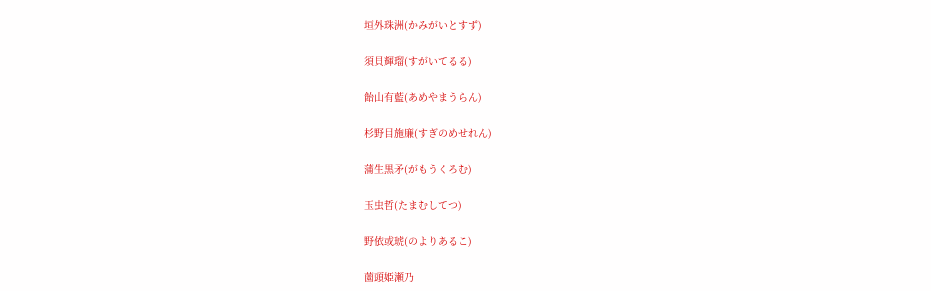垣外珠洲(かみがいとすず)

須貝輝瑠(すがいてるる)

飴山有藍(あめやまうらん)

杉野目施廉(すぎのめせれん)

蒲生黒矛(がもうくろむ)

玉虫哲(たまむしてつ)

野依或琥(のよりあるこ)

薗頭姫瀬乃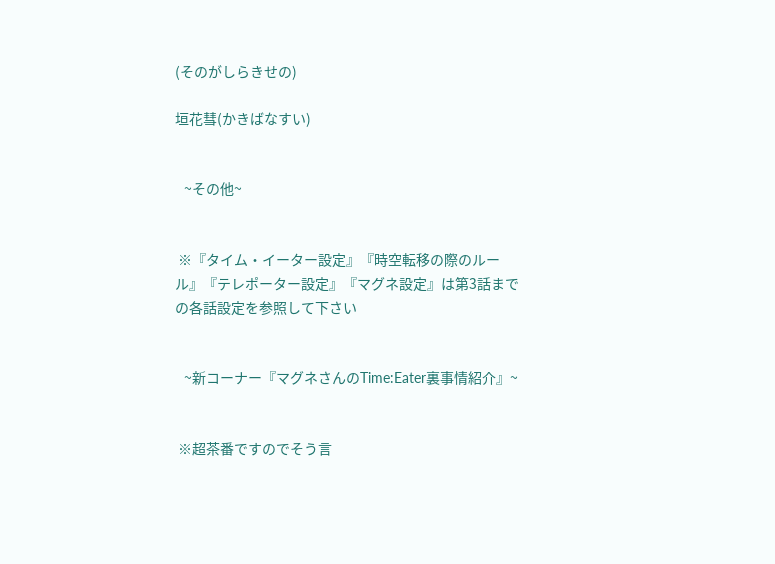(そのがしらきせの)

垣花彗(かきばなすい)


   ~その他~


 ※『タイム・イーター設定』『時空転移の際のルール』『テレポーター設定』『マグネ設定』は第3話までの各話設定を参照して下さい


   ~新コーナー『マグネさんのTime:Eater裏事情紹介』~


 ※超茶番ですのでそう言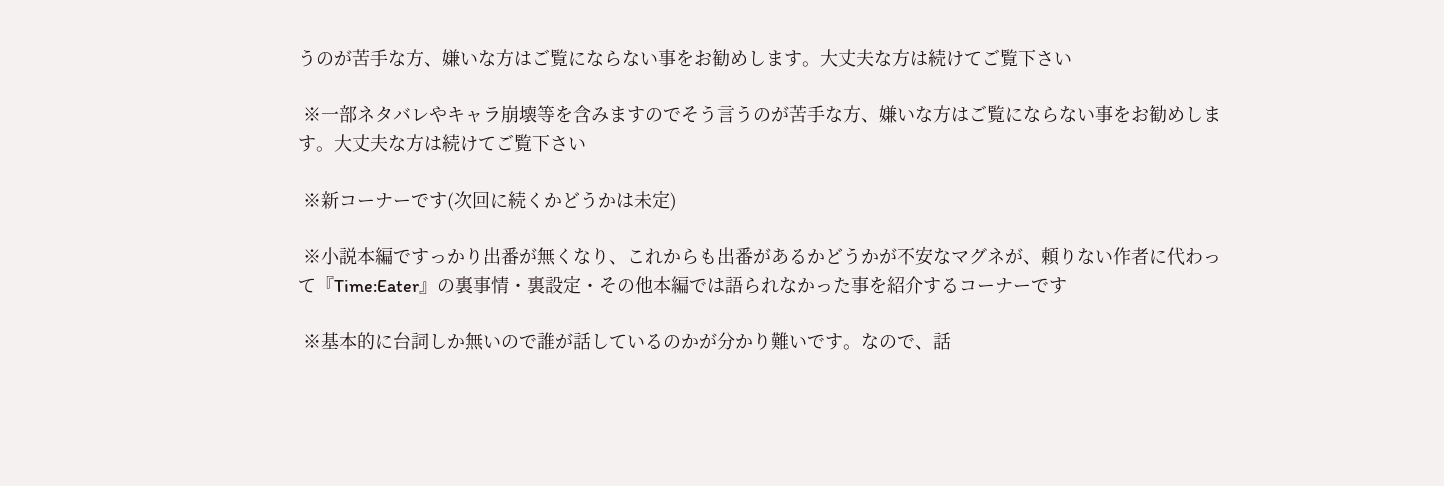うのが苦手な方、嫌いな方はご覧にならない事をお勧めします。大丈夫な方は続けてご覧下さい

 ※一部ネタバレやキャラ崩壊等を含みますのでそう言うのが苦手な方、嫌いな方はご覧にならない事をお勧めします。大丈夫な方は続けてご覧下さい

 ※新コーナーです(次回に続くかどうかは未定)

 ※小説本編ですっかり出番が無くなり、これからも出番があるかどうかが不安なマグネが、頼りない作者に代わって『Time:Eater』の裏事情・裏設定・その他本編では語られなかった事を紹介するコーナーです

 ※基本的に台詞しか無いので誰が話しているのかが分かり難いです。なので、話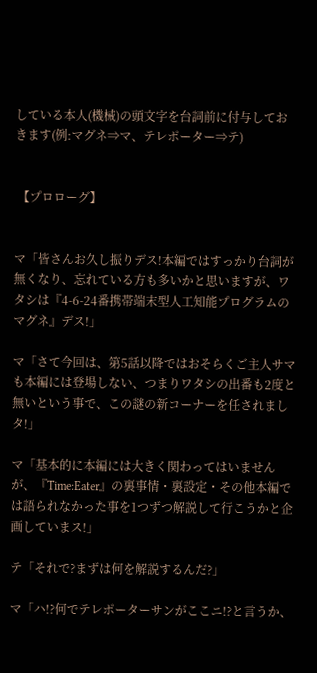している本人(機械)の頭文字を台詞前に付与しておきます(例:マグネ⇒マ、テレポーター⇒テ)


 【プロローグ】


マ「皆さんお久し振りデス!本編ではすっかり台詞が無くなり、忘れている方も多いかと思いますが、ワタシは『4-6-24番携帯端末型人工知能プログラムのマグネ』デス!」

マ「さて今回は、第5話以降ではおそらくご主人サマも本編には登場しない、つまりワタシの出番も2度と無いという事で、この謎の新コーナーを任されましタ!」

マ「基本的に本編には大きく関わってはいませんが、『Time:Eater』の裏事情・裏設定・その他本編では語られなかった事を1つずつ解説して行こうかと企画していまス!」

テ「それで?まずは何を解説するんだ?」

マ「ハ!?何でテレポーターサンがここニ!?と言うか、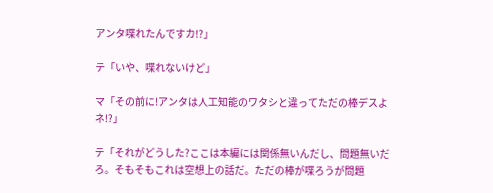アンタ喋れたんですカ!?」

テ「いや、喋れないけど」

マ「その前に!アンタは人工知能のワタシと違ってただの棒デスよネ!?」

テ「それがどうした?ここは本編には関係無いんだし、問題無いだろ。そもそもこれは空想上の話だ。ただの棒が喋ろうが問題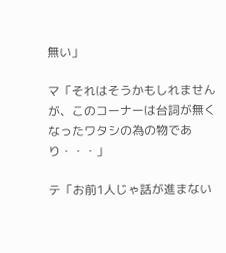無い」

マ「それはそうかもしれませんが、このコーナーは台詞が無くなったワタシの為の物であり・・・」

テ「お前1人じゃ話が進まない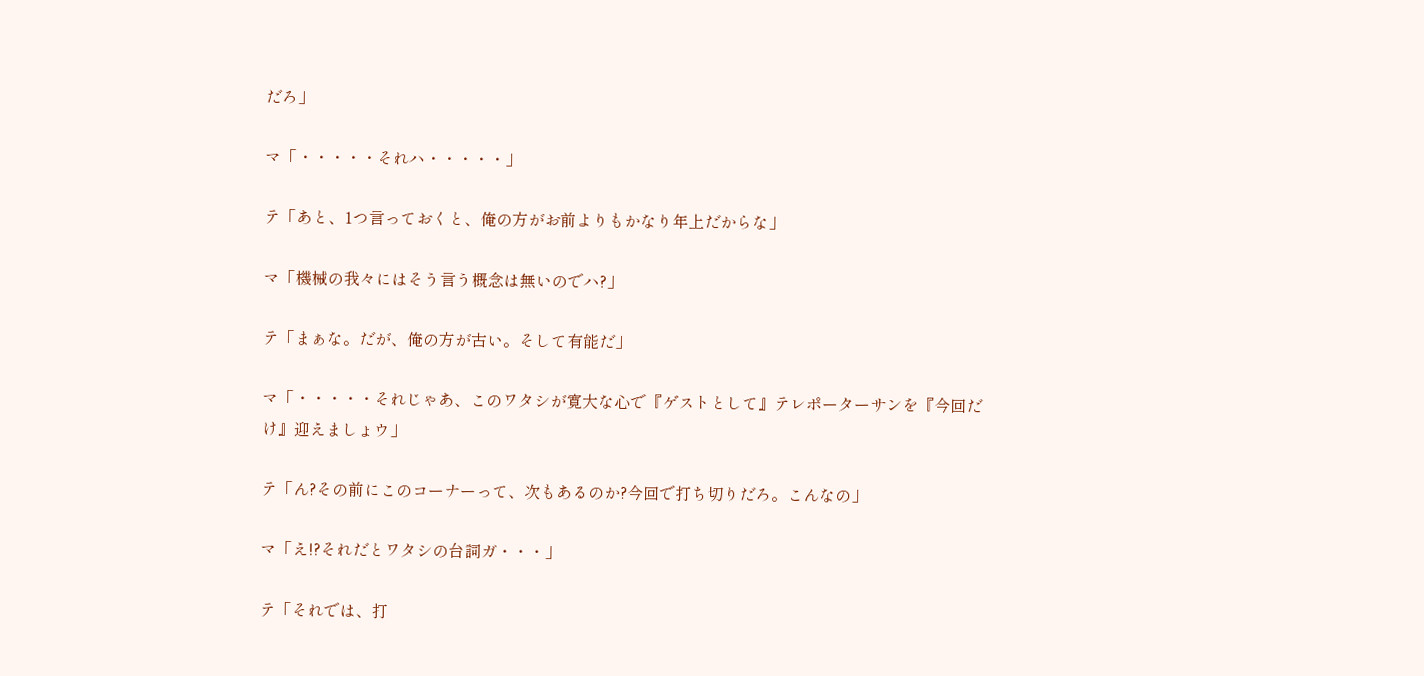だろ」

マ「・・・・・それハ・・・・・」

テ「あと、1つ言っておくと、俺の方がお前よりもかなり年上だからな」

マ「機械の我々にはそう言う概念は無いのでハ?」

テ「まぁな。だが、俺の方が古い。そして有能だ」

マ「・・・・・それじゃあ、このワタシが寛大な心で『ゲストとして』テレポーターサンを『今回だけ』迎えましょウ」

テ「ん?その前にこのコーナーって、次もあるのか?今回で打ち切りだろ。こんなの」

マ「え!?それだとワタシの台詞ガ・・・」

テ「それでは、打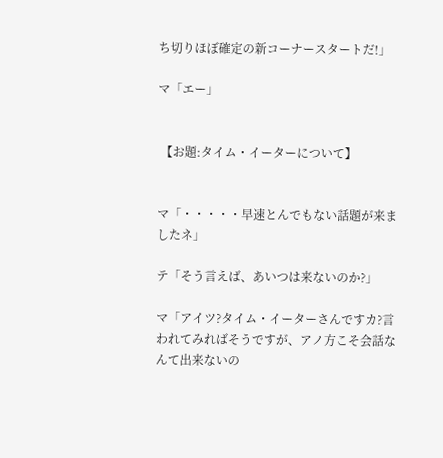ち切りほぼ確定の新コーナースタートだ!」

マ「エー」


 【お題:タイム・イーターについて】


マ「・・・・・早速とんでもない話題が来ましたネ」

テ「そう言えば、あいつは来ないのか?」

マ「アイツ?タイム・イーターさんですカ?言われてみればそうですが、アノ方こそ会話なんて出来ないの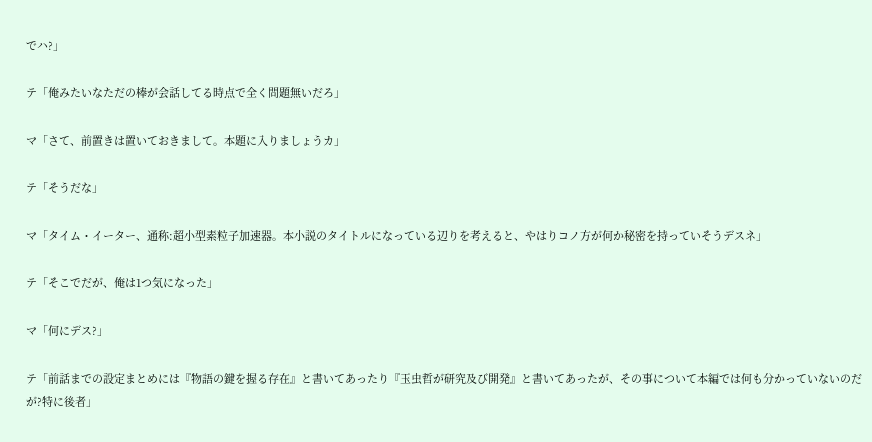でハ?」

テ「俺みたいなただの棒が会話してる時点で全く問題無いだろ」

マ「さて、前置きは置いておきまして。本題に入りましょうカ」

テ「そうだな」

マ「タイム・イーター、通称:超小型素粒子加速器。本小説のタイトルになっている辺りを考えると、やはりコノ方が何か秘密を持っていそうデスネ」

テ「そこでだが、俺は1つ気になった」

マ「何にデス?」

テ「前話までの設定まとめには『物語の鍵を握る存在』と書いてあったり『玉虫哲が研究及び開発』と書いてあったが、その事について本編では何も分かっていないのだが?特に後者」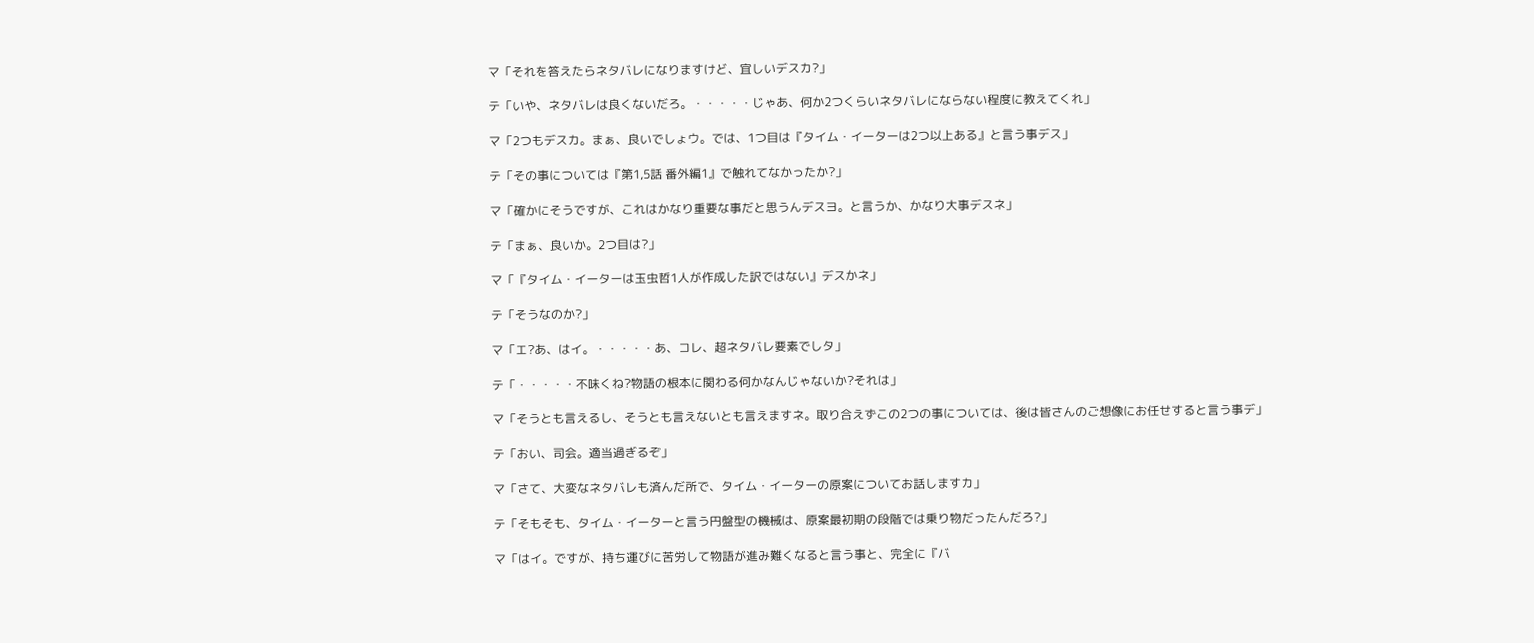マ「それを答えたらネタバレになりますけど、宜しいデスカ?」

テ「いや、ネタバレは良くないだろ。・・・・・じゃあ、何か2つくらいネタバレにならない程度に教えてくれ」

マ「2つもデスカ。まぁ、良いでしょウ。では、1つ目は『タイム・イーターは2つ以上ある』と言う事デス」

テ「その事については『第1,5話 番外編1』で触れてなかったか?」

マ「確かにそうですが、これはかなり重要な事だと思うんデスヨ。と言うか、かなり大事デスネ」

テ「まぁ、良いか。2つ目は?」

マ「『タイム・イーターは玉虫哲1人が作成した訳ではない』デスかネ」

テ「そうなのか?」

マ「エ?あ、はイ。・・・・・あ、コレ、超ネタバレ要素でしタ」

テ「・・・・・不味くね?物語の根本に関わる何かなんじゃないか?それは」

マ「そうとも言えるし、そうとも言えないとも言えますネ。取り合えずこの2つの事については、後は皆さんのご想像にお任せすると言う事デ」

テ「おい、司会。適当過ぎるぞ」

マ「さて、大変なネタバレも済んだ所で、タイム・イーターの原案についてお話しますカ」

テ「そもそも、タイム・イーターと言う円盤型の機械は、原案最初期の段階では乗り物だったんだろ?」

マ「はイ。ですが、持ち運びに苦労して物語が進み難くなると言う事と、完全に『バ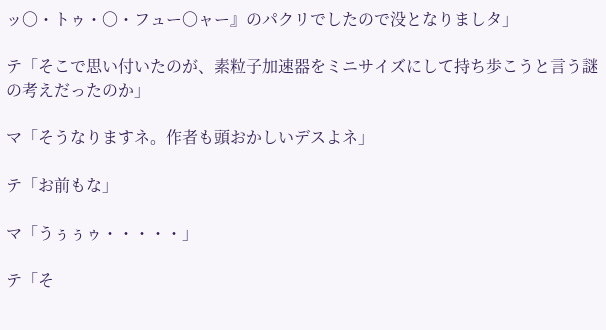ッ〇・トゥ・〇・フュー〇ャー』のパクリでしたので没となりましタ」

テ「そこで思い付いたのが、素粒子加速器をミニサイズにして持ち歩こうと言う謎の考えだったのか」

マ「そうなりますネ。作者も頭おかしいデスよネ」

テ「お前もな」

マ「うぅぅゥ・・・・・」

テ「そ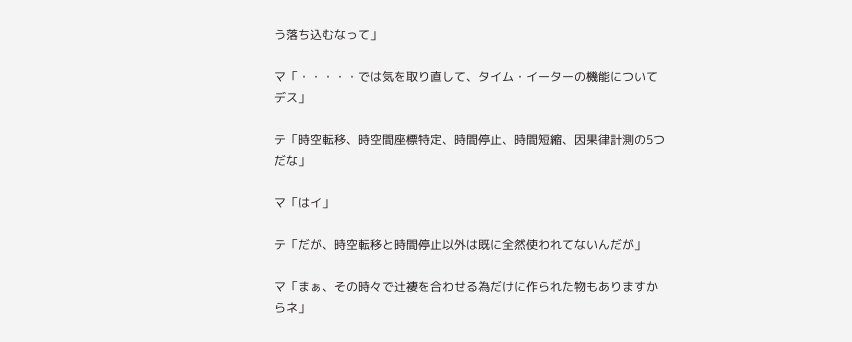う落ち込むなって」

マ「・・・・・では気を取り直して、タイム・イーターの機能についてデス」

テ「時空転移、時空間座標特定、時間停止、時間短縮、因果律計測の5つだな」

マ「はイ」

テ「だが、時空転移と時間停止以外は既に全然使われてないんだが」

マ「まぁ、その時々で辻褄を合わせる為だけに作られた物もありますからネ」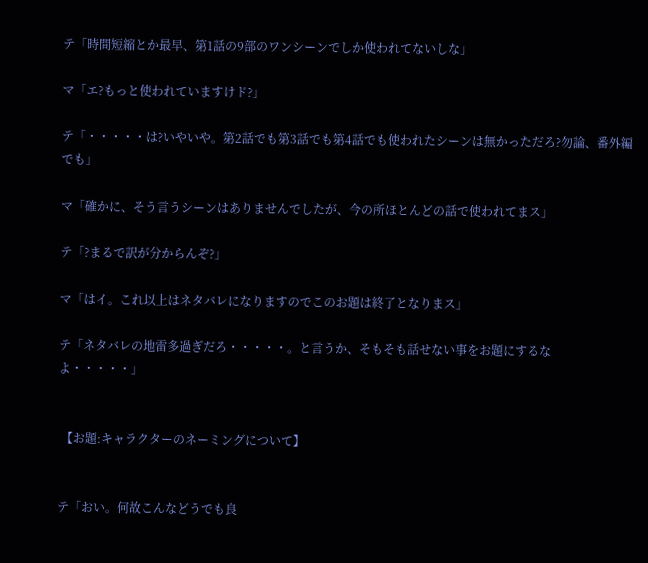テ「時間短縮とか最早、第1話の9部のワンシーンでしか使われてないしな」

マ「エ?もっと使われていますけド?」

テ「・・・・・は?いやいや。第2話でも第3話でも第4話でも使われたシーンは無かっただろ?勿論、番外編でも」

マ「確かに、そう言うシーンはありませんでしたが、今の所ほとんどの話で使われてまス」

テ「?まるで訳が分からんぞ?」

マ「はイ。これ以上はネタバレになりますのでこのお題は終了となりまス」

テ「ネタバレの地雷多過ぎだろ・・・・・。と言うか、そもそも話せない事をお題にするなよ・・・・・」


 【お題:キャラクターのネーミングについて】


テ「おい。何故こんなどうでも良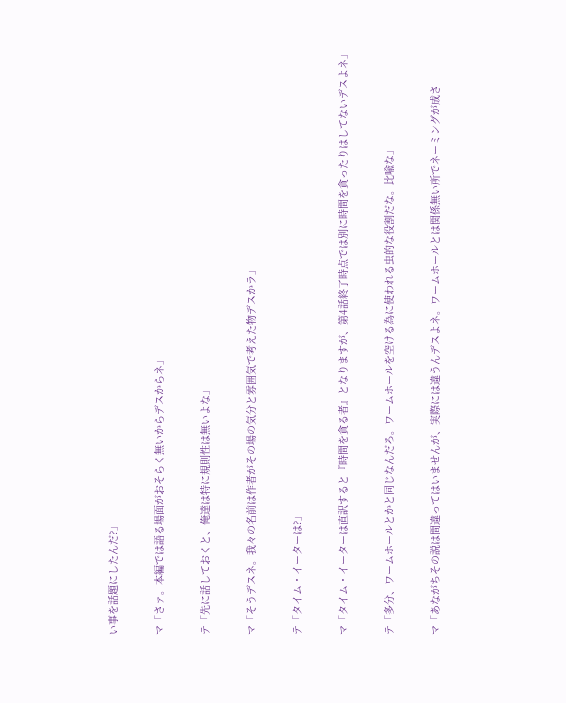い事を話題にしたんだ?」

マ「さァ。本編では語る場面がおそらく無いからデスからネ」

テ「先に話しておくと、俺達は特に規則性は無いよな」

マ「そうデスネ。我々の名前は作者がその場の気分と雰囲気で考えた物デスかラ」

テ「タイム・イーターは?」

マ「タイム・イーターは直訳すると『時間を貪る者』となりますが、第4話終了時点では別に時間を貪ったりはしてないデスよネ」

テ「多分、ワームホールとかと同じなんだろ。ワームホールを空ける為に使われる虫的な役割だな。比喩な」

マ「あながちその説は間違ってはいませんが、実際には違うんデスよネ。ワームホールとは関係無い所でネーミングが成さ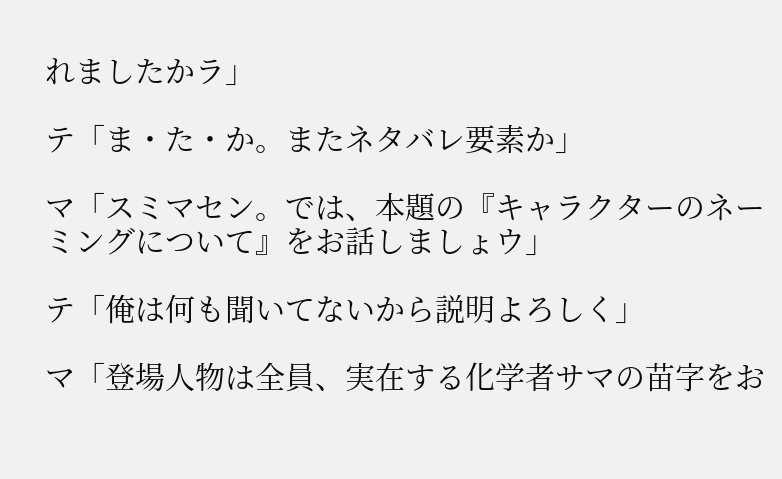れましたかラ」

テ「ま・た・か。またネタバレ要素か」

マ「スミマセン。では、本題の『キャラクターのネーミングについて』をお話しましょウ」

テ「俺は何も聞いてないから説明よろしく」

マ「登場人物は全員、実在する化学者サマの苗字をお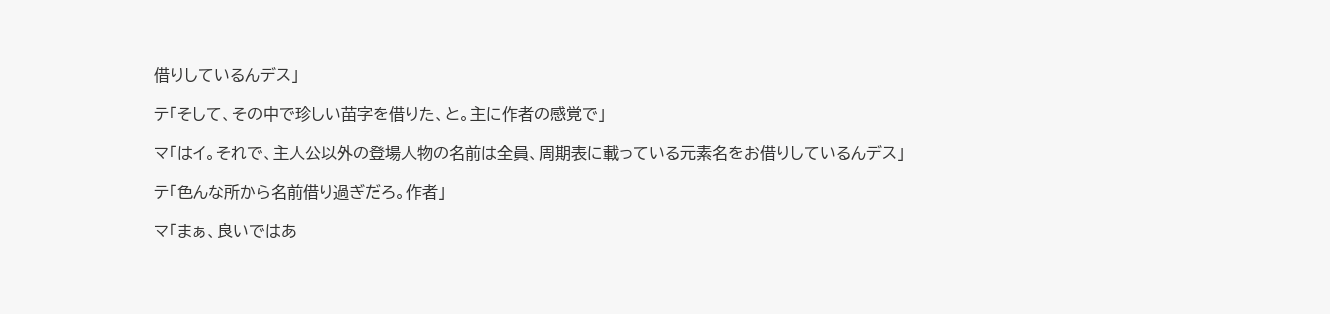借りしているんデス」

テ「そして、その中で珍しい苗字を借りた、と。主に作者の感覚で」

マ「はイ。それで、主人公以外の登場人物の名前は全員、周期表に載っている元素名をお借りしているんデス」

テ「色んな所から名前借り過ぎだろ。作者」

マ「まぁ、良いではあ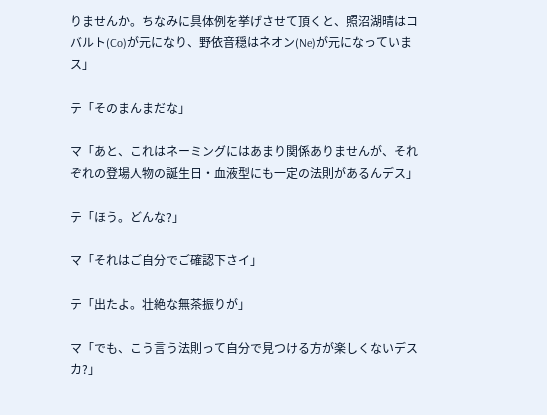りませんか。ちなみに具体例を挙げさせて頂くと、照沼湖晴はコバルト(Co)が元になり、野依音穏はネオン(Ne)が元になっていまス」

テ「そのまんまだな」

マ「あと、これはネーミングにはあまり関係ありませんが、それぞれの登場人物の誕生日・血液型にも一定の法則があるんデス」

テ「ほう。どんな?」

マ「それはご自分でご確認下さイ」

テ「出たよ。壮絶な無茶振りが」

マ「でも、こう言う法則って自分で見つける方が楽しくないデスカ?」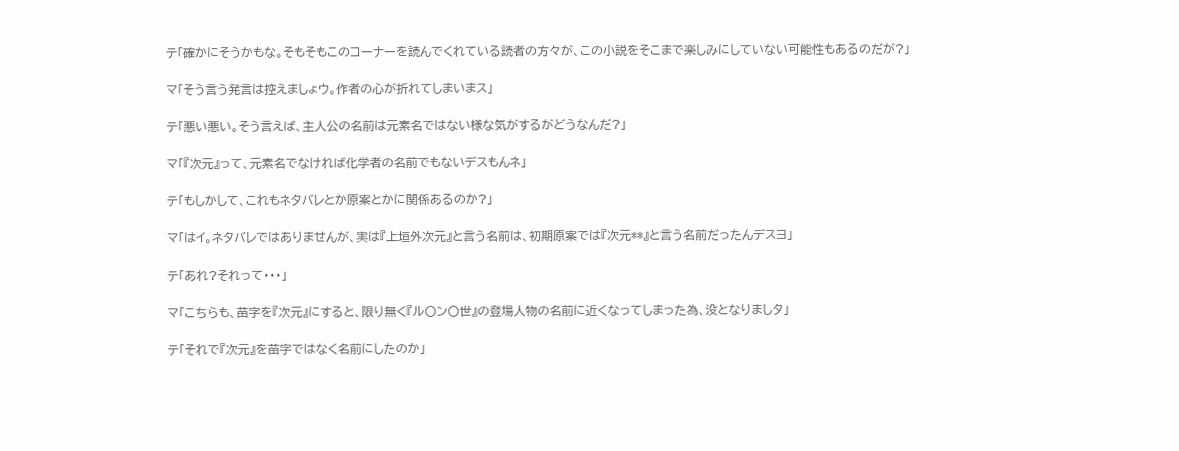テ「確かにそうかもな。そもそもこのコーナーを読んでくれている読者の方々が、この小説をそこまで楽しみにしていない可能性もあるのだが?」

マ「そう言う発言は控えましょウ。作者の心が折れてしまいまス」

テ「悪い悪い。そう言えば、主人公の名前は元素名ではない様な気がするがどうなんだ?」

マ「『次元』って、元素名でなければ化学者の名前でもないデスもんネ」

テ「もしかして、これもネタバレとか原案とかに関係あるのか?」

マ「はイ。ネタバレではありませんが、実は『上垣外次元』と言う名前は、初期原案では『次元**』と言う名前だったんデスヨ」

テ「あれ?それって・・・」

マ「こちらも、苗字を『次元』にすると、限り無く『ル〇ン〇世』の登場人物の名前に近くなってしまった為、没となりましタ」

テ「それで『次元』を苗字ではなく名前にしたのか」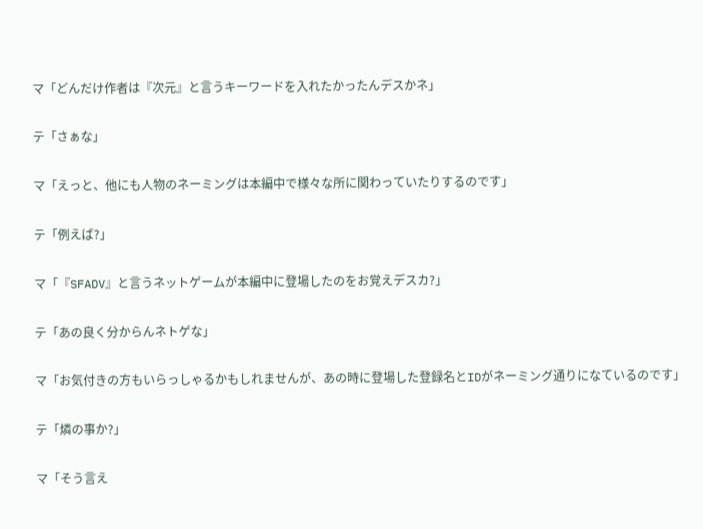マ「どんだけ作者は『次元』と言うキーワードを入れたかったんデスかネ」

テ「さぁな」

マ「えっと、他にも人物のネーミングは本編中で様々な所に関わっていたりするのです」

テ「例えば?」

マ「『SFADV』と言うネットゲームが本編中に登場したのをお覚えデスカ?」

テ「あの良く分からんネトゲな」

マ「お気付きの方もいらっしゃるかもしれませんが、あの時に登場した登録名とIDがネーミング通りになているのです」

テ「燐の事か?」

マ「そう言え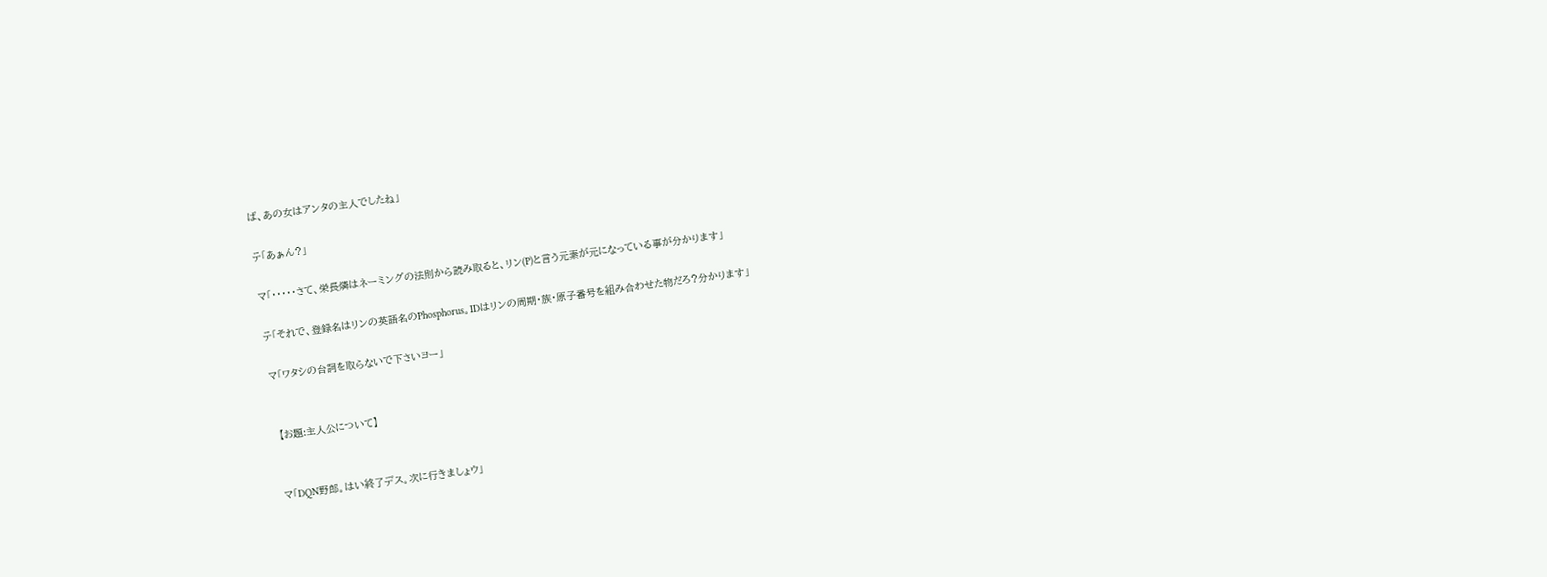ば、あの女はアンタの主人でしたね」

テ「あぁん?」

マ「・・・・・さて、栄長燐はネーミングの法則から読み取ると、リン(P)と言う元素が元になっている事が分かります」

テ「それで、登録名はリンの英語名のPhosphorus。IDはリンの周期・族・原子番号を組み合わせた物だろ?分かります」

マ「ワタシの台詞を取らないで下さいヨー」


 【お題:主人公について】


マ「DQN野郎。はい終了デス。次に行きましょウ」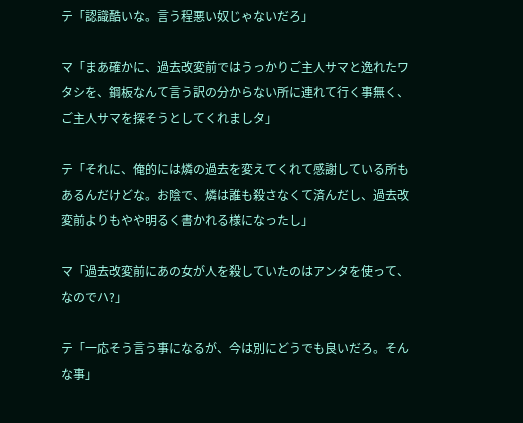テ「認識酷いな。言う程悪い奴じゃないだろ」

マ「まあ確かに、過去改変前ではうっかりご主人サマと逸れたワタシを、鋼板なんて言う訳の分からない所に連れて行く事無く、ご主人サマを探そうとしてくれましタ」

テ「それに、俺的には燐の過去を変えてくれて感謝している所もあるんだけどな。お陰で、燐は誰も殺さなくて済んだし、過去改変前よりもやや明るく書かれる様になったし」

マ「過去改変前にあの女が人を殺していたのはアンタを使って、なのでハ?」

テ「一応そう言う事になるが、今は別にどうでも良いだろ。そんな事」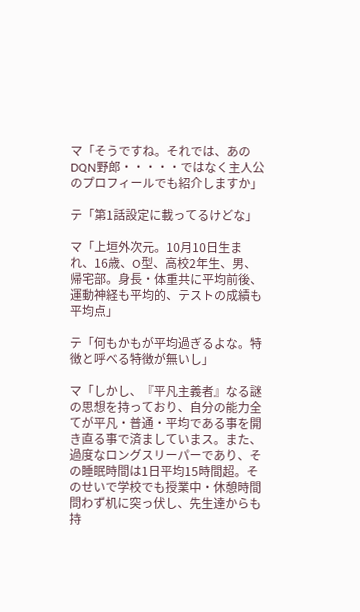マ「そうですね。それでは、あのDQN野郎・・・・・ではなく主人公のプロフィールでも紹介しますか」

テ「第1話設定に載ってるけどな」

マ「上垣外次元。10月10日生まれ、16歳、O型、高校2年生、男、帰宅部。身長・体重共に平均前後、運動神経も平均的、テストの成績も平均点」

テ「何もかもが平均過ぎるよな。特徴と呼べる特徴が無いし」

マ「しかし、『平凡主義者』なる謎の思想を持っており、自分の能力全てが平凡・普通・平均である事を開き直る事で済ましていまス。また、過度なロングスリーパーであり、その睡眠時間は1日平均15時間超。そのせいで学校でも授業中・休憩時間問わず机に突っ伏し、先生達からも持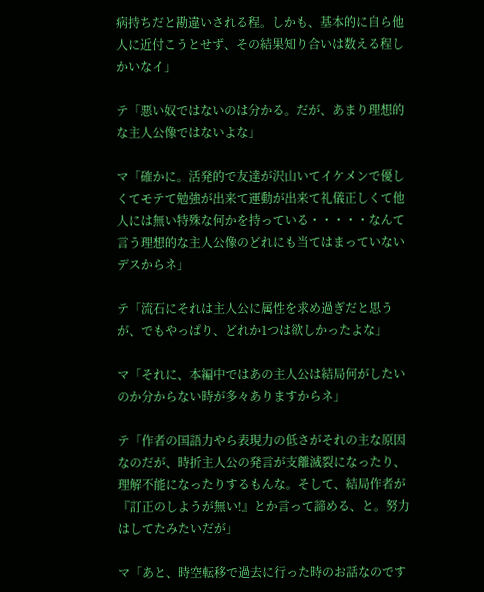病持ちだと勘違いされる程。しかも、基本的に自ら他人に近付こうとせず、その結果知り合いは数える程しかいなイ」

テ「悪い奴ではないのは分かる。だが、あまり理想的な主人公像ではないよな」

マ「確かに。活発的で友達が沢山いてイケメンで優しくてモテて勉強が出来て運動が出来て礼儀正しくて他人には無い特殊な何かを持っている・・・・・なんて言う理想的な主人公像のどれにも当てはまっていないデスからネ」

テ「流石にそれは主人公に属性を求め過ぎだと思うが、でもやっぱり、どれか1つは欲しかったよな」

マ「それに、本編中ではあの主人公は結局何がしたいのか分からない時が多々ありますからネ」

テ「作者の国語力やら表現力の低さがそれの主な原因なのだが、時折主人公の発言が支離滅裂になったり、理解不能になったりするもんな。そして、結局作者が『訂正のしようが無い!』とか言って諦める、と。努力はしてたみたいだが」

マ「あと、時空転移で過去に行った時のお話なのです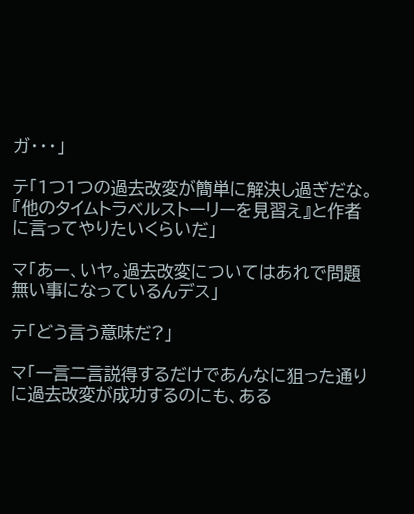ガ・・・」

テ「1つ1つの過去改変が簡単に解決し過ぎだな。『他のタイムトラベルストーリーを見習え』と作者に言ってやりたいくらいだ」

マ「あー、いヤ。過去改変についてはあれで問題無い事になっているんデス」

テ「どう言う意味だ?」

マ「一言二言説得するだけであんなに狙った通りに過去改変が成功するのにも、ある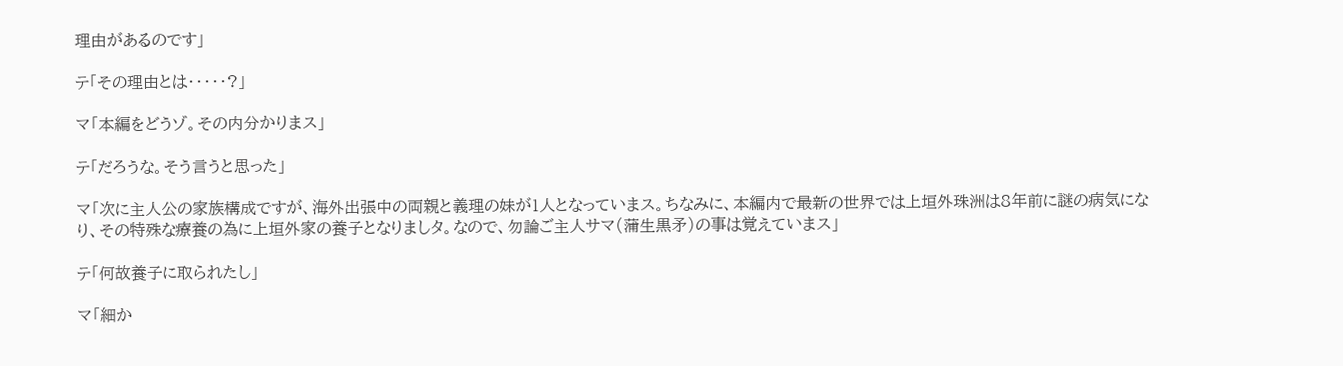理由があるのです」

テ「その理由とは・・・・・?」

マ「本編をどうゾ。その内分かりまス」

テ「だろうな。そう言うと思った」

マ「次に主人公の家族構成ですが、海外出張中の両親と義理の妹が1人となっていまス。ちなみに、本編内で最新の世界では上垣外珠洲は8年前に謎の病気になり、その特殊な療養の為に上垣外家の養子となりましタ。なので、勿論ご主人サマ(蒲生黒矛)の事は覚えていまス」

テ「何故養子に取られたし」

マ「細か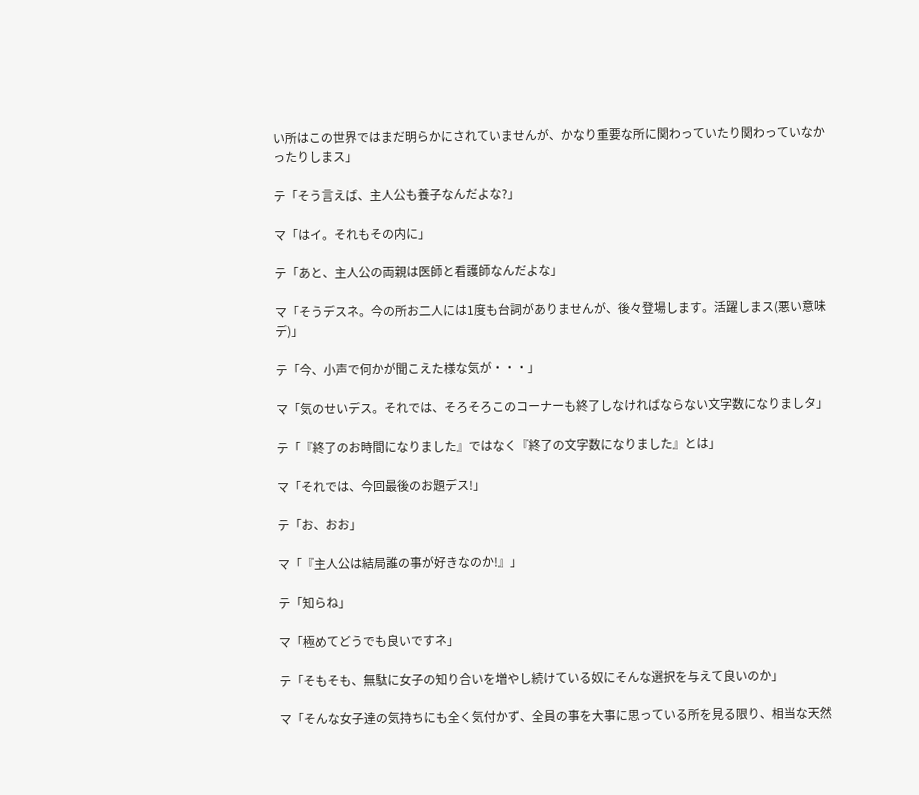い所はこの世界ではまだ明らかにされていませんが、かなり重要な所に関わっていたり関わっていなかったりしまス」

テ「そう言えば、主人公も養子なんだよな?」

マ「はイ。それもその内に」

テ「あと、主人公の両親は医師と看護師なんだよな」

マ「そうデスネ。今の所お二人には1度も台詞がありませんが、後々登場します。活躍しまス(悪い意味デ)」

テ「今、小声で何かが聞こえた様な気が・・・」

マ「気のせいデス。それでは、そろそろこのコーナーも終了しなければならない文字数になりましタ」

テ「『終了のお時間になりました』ではなく『終了の文字数になりました』とは」

マ「それでは、今回最後のお題デス!」

テ「お、おお」

マ「『主人公は結局誰の事が好きなのか!』」

テ「知らね」

マ「極めてどうでも良いですネ」

テ「そもそも、無駄に女子の知り合いを増やし続けている奴にそんな選択を与えて良いのか」

マ「そんな女子達の気持ちにも全く気付かず、全員の事を大事に思っている所を見る限り、相当な天然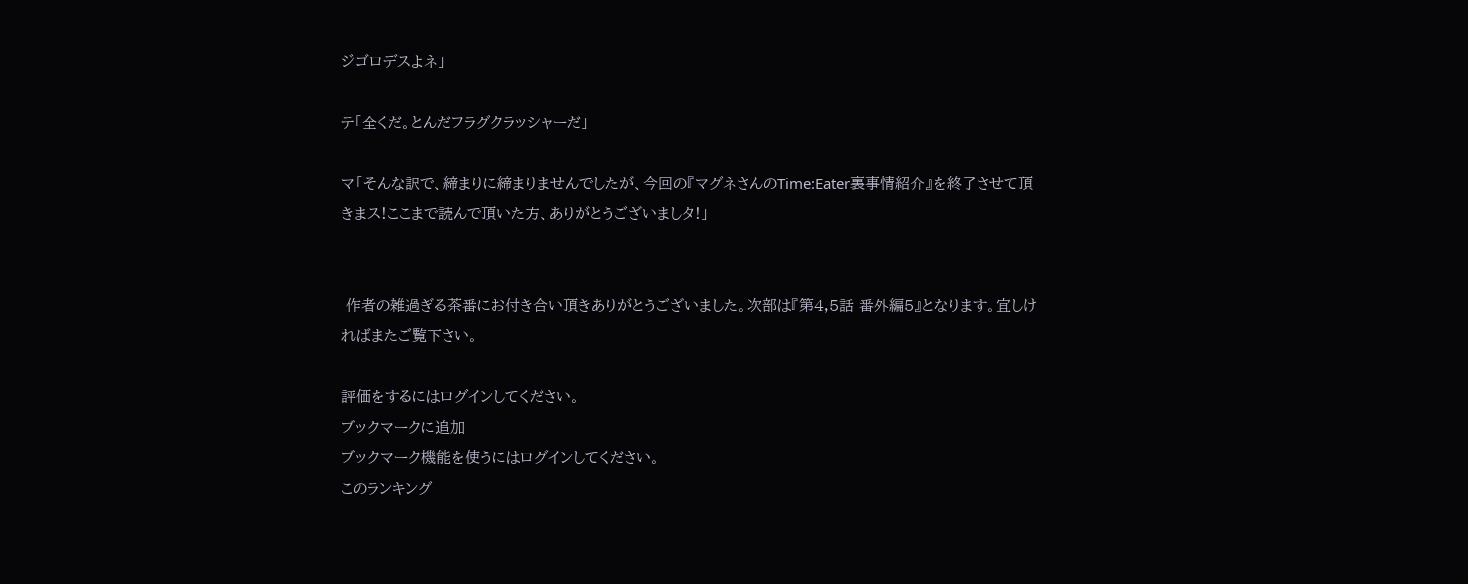ジゴロデスよネ」

テ「全くだ。とんだフラグクラッシャーだ」

マ「そんな訳で、締まりに締まりませんでしたが、今回の『マグネさんのTime:Eater裏事情紹介』を終了させて頂きまス!ここまで読んで頂いた方、ありがとうございましタ!」


 作者の雑過ぎる茶番にお付き合い頂きありがとうございました。次部は『第4,5話 番外編5』となります。宜しければまたご覧下さい。

評価をするにはログインしてください。
ブックマークに追加
ブックマーク機能を使うにはログインしてください。
このランキング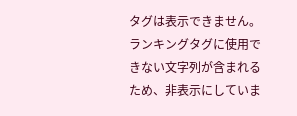タグは表示できません。
ランキングタグに使用できない文字列が含まれるため、非表示にしていま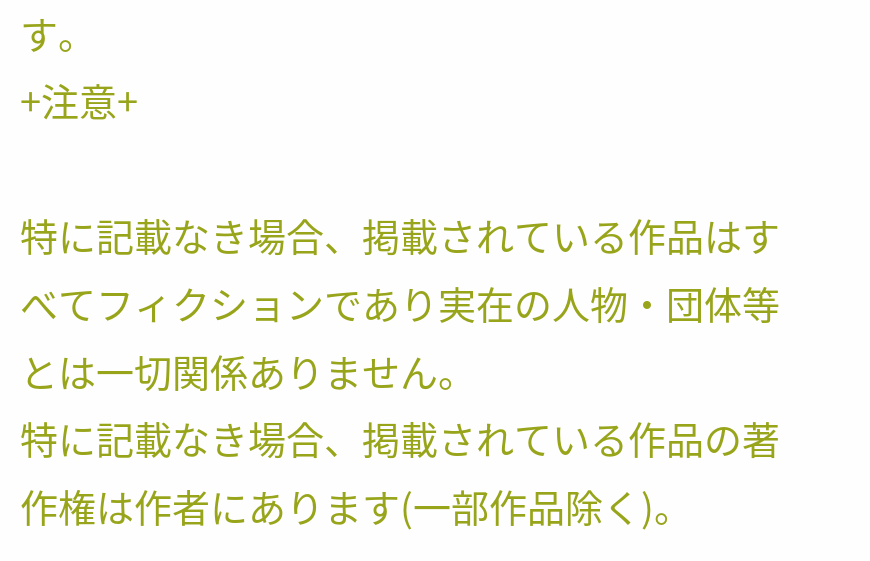す。
+注意+

特に記載なき場合、掲載されている作品はすべてフィクションであり実在の人物・団体等とは一切関係ありません。
特に記載なき場合、掲載されている作品の著作権は作者にあります(一部作品除く)。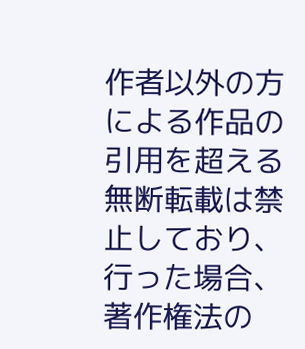作者以外の方による作品の引用を超える無断転載は禁止しており、行った場合、著作権法の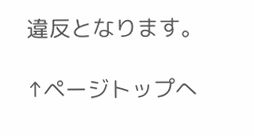違反となります。

↑ページトップへ